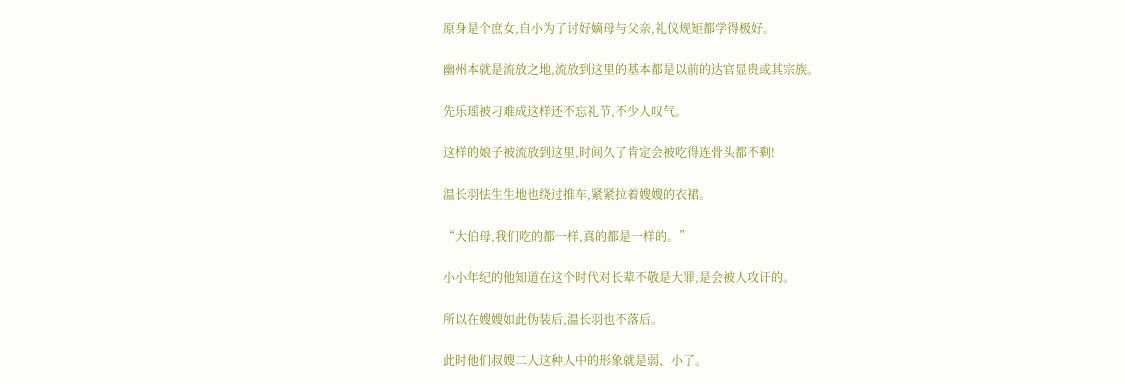原身是个庶女,自小为了讨好嫡母与父亲,礼仪规矩都学得极好。

幽州本就是流放之地,流放到这里的基本都是以前的达官显贵或其宗族。

先乐瑶被刁难成这样还不忘礼节,不少人叹气。

这样的娘子被流放到这里,时间久了肯定会被吃得连骨头都不剩!

温长羽怯生生地也绕过推车,紧紧拉着嫂嫂的衣裙。

“大伯母,我们吃的都一样,真的都是一样的。”

小小年纪的他知道在这个时代对长辈不敬是大罪,是会被人攻讦的。

所以在嫂嫂如此伪装后,温长羽也不落后。

此时他们叔嫂二人这种人中的形象就是弱、小了。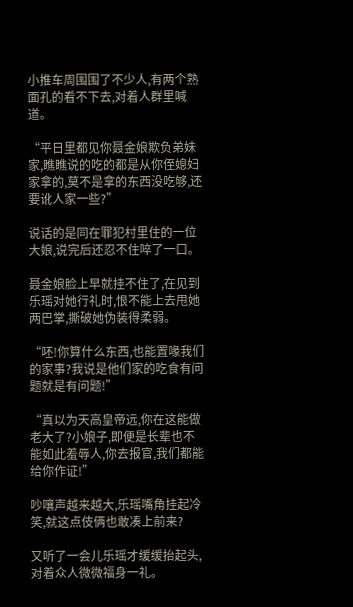小推车周围围了不少人,有两个熟面孔的看不下去,对着人群里喊道。

“平日里都见你聂金娘欺负弟妹家,瞧瞧说的吃的都是从你侄媳妇家拿的,莫不是拿的东西没吃够,还要讹人家一些?”

说话的是同在罪犯村里住的一位大娘,说完后还忍不住啐了一口。

聂金娘脸上早就挂不住了,在见到乐瑶对她行礼时,恨不能上去甩她两巴掌,撕破她伪装得柔弱。

“呸!你算什么东西,也能置喙我们的家事?我说是他们家的吃食有问题就是有问题!”

“真以为天高皇帝远,你在这能做老大了?小娘子,即便是长辈也不能如此羞辱人,你去报官,我们都能给你作证!”

吵嚷声越来越大,乐瑶嘴角挂起冷笑,就这点伎俩也敢凑上前来?

又听了一会儿乐瑶才缓缓抬起头,对着众人微微福身一礼。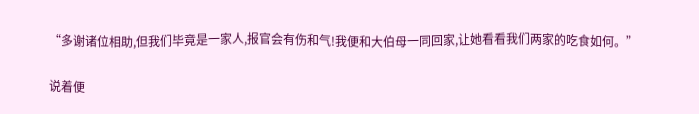“多谢诸位相助,但我们毕竟是一家人,报官会有伤和气!我便和大伯母一同回家,让她看看我们两家的吃食如何。”

说着便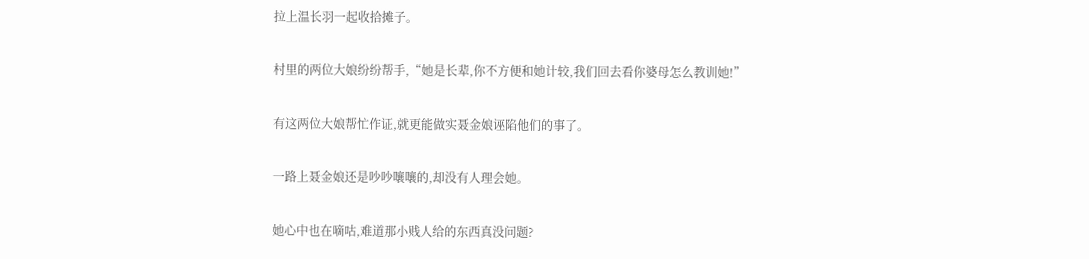拉上温长羽一起收拾摊子。

村里的两位大娘纷纷帮手,“她是长辈,你不方便和她计较,我们回去看你婆母怎么教训她!”

有这两位大娘帮忙作证,就更能做实聂金娘诬陷他们的事了。

一路上聂金娘还是吵吵嚷嚷的,却没有人理会她。

她心中也在嘀咕,难道那小贱人给的东西真没问题?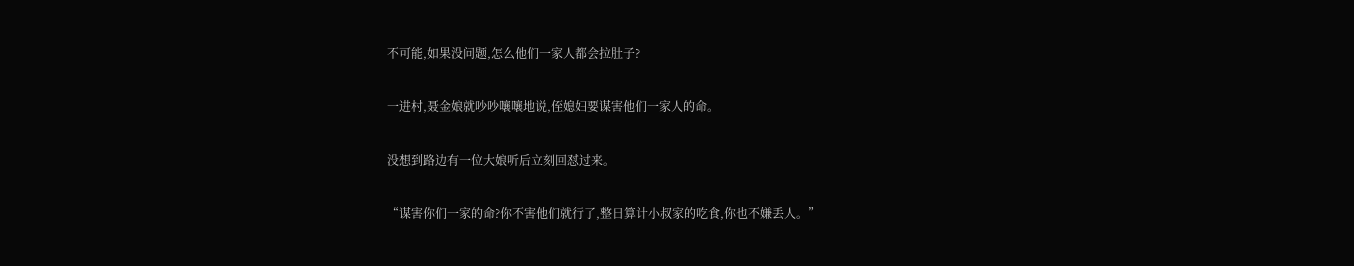不可能,如果没问题,怎么他们一家人都会拉肚子?

一进村,聂金娘就吵吵嚷嚷地说,侄媳妇要谋害他们一家人的命。

没想到路边有一位大娘听后立刻回怼过来。

“谋害你们一家的命?你不害他们就行了,整日算计小叔家的吃食,你也不嫌丢人。”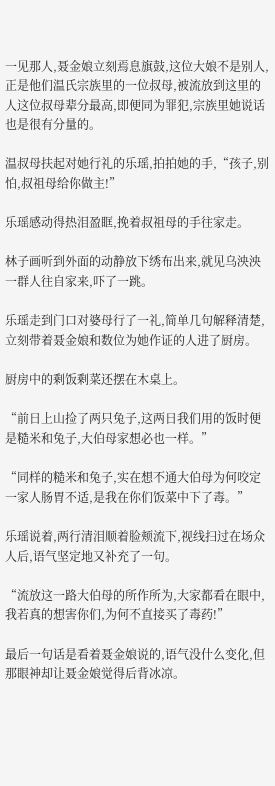一见那人,聂金娘立刻焉息旗鼓,这位大娘不是别人,正是他们温氏宗族里的一位叔母,被流放到这里的人这位叔母辈分最高,即便同为罪犯,宗族里她说话也是很有分量的。

温叔母扶起对她行礼的乐瑶,拍拍她的手,“孩子,别怕,叔祖母给你做主!”

乐瑶感动得热泪盈眶,挽着叔祖母的手往家走。

林子画听到外面的动静放下绣布出来,就见乌泱泱一群人往自家来,吓了一跳。

乐瑶走到门口对婆母行了一礼,简单几句解释清楚,立刻带着聂金娘和数位为她作证的人进了厨房。

厨房中的剩饭剩菜还摆在木桌上。

“前日上山捡了两只兔子,这两日我们用的饭时便是糙米和兔子,大伯母家想必也一样。”

“同样的糙米和兔子,实在想不通大伯母为何咬定一家人肠胃不适,是我在你们饭菜中下了毒。”

乐瑶说着,两行清泪顺着脸颊流下,视线扫过在场众人后,语气坚定地又补充了一句。

“流放这一路大伯母的所作所为,大家都看在眼中,我若真的想害你们,为何不直接买了毒药!”

最后一句话是看着聂金娘说的,语气没什么变化,但那眼神却让聂金娘觉得后背冰凉。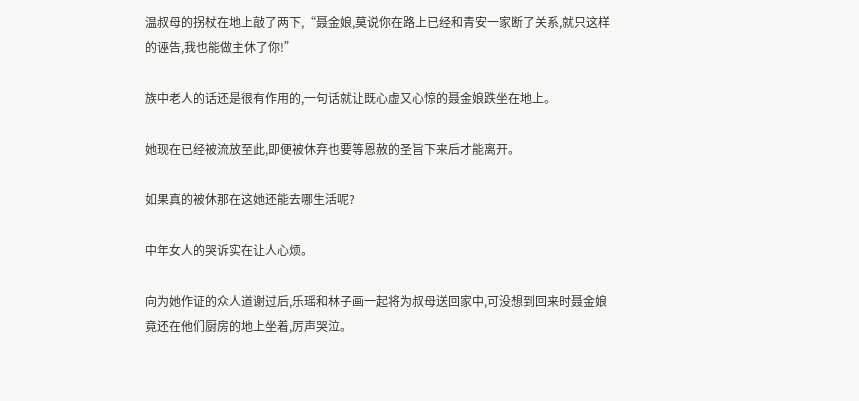温叔母的拐杖在地上敲了两下,“聂金娘,莫说你在路上已经和青安一家断了关系,就只这样的诬告,我也能做主休了你!”

族中老人的话还是很有作用的,一句话就让既心虚又心惊的聂金娘跌坐在地上。

她现在已经被流放至此,即便被休弃也要等恩赦的圣旨下来后才能离开。

如果真的被休那在这她还能去哪生活呢?

中年女人的哭诉实在让人心烦。

向为她作证的众人道谢过后,乐瑶和林子画一起将为叔母送回家中,可没想到回来时聂金娘竟还在他们厨房的地上坐着,厉声哭泣。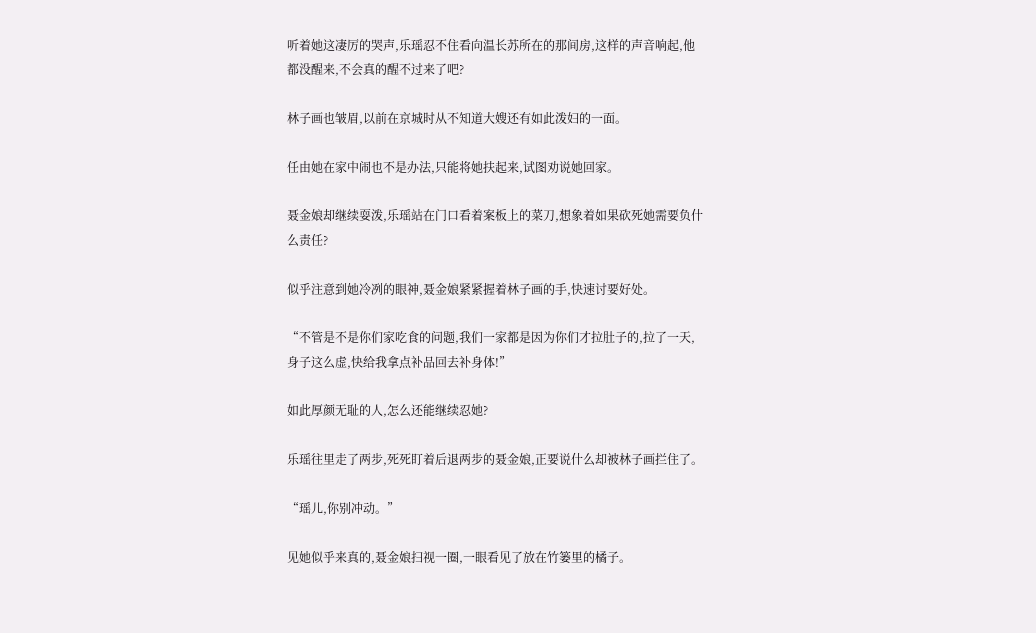听着她这凄厉的哭声,乐瑶忍不住看向温长苏所在的那间房,这样的声音响起,他都没醒来,不会真的醒不过来了吧?

林子画也皱眉,以前在京城时从不知道大嫂还有如此泼妇的一面。

任由她在家中闹也不是办法,只能将她扶起来,试图劝说她回家。

聂金娘却继续耍泼,乐瑶站在门口看着案板上的菜刀,想象着如果砍死她需要负什么责任?

似乎注意到她冷冽的眼神,聂金娘紧紧握着林子画的手,快速讨要好处。

“不管是不是你们家吃食的问题,我们一家都是因为你们才拉肚子的,拉了一天,身子这么虚,快给我拿点补品回去补身体!”

如此厚颜无耻的人,怎么还能继续忍她?

乐瑶往里走了两步,死死盯着后退两步的聂金娘,正要说什么却被林子画拦住了。

“瑶儿,你别冲动。”

见她似乎来真的,聂金娘扫视一圈,一眼看见了放在竹篓里的橘子。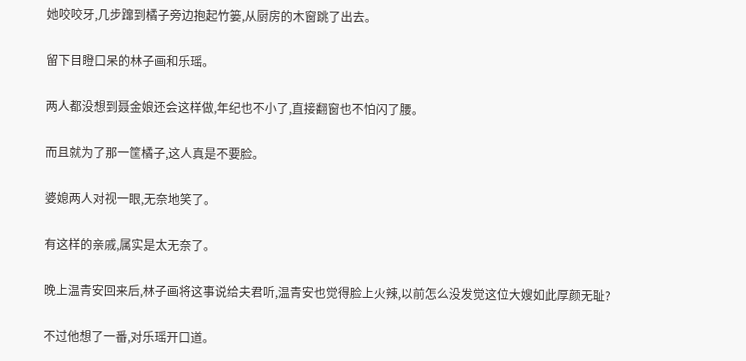她咬咬牙,几步蹿到橘子旁边抱起竹篓,从厨房的木窗跳了出去。

留下目瞪口呆的林子画和乐瑶。

两人都没想到聂金娘还会这样做,年纪也不小了,直接翻窗也不怕闪了腰。

而且就为了那一筐橘子,这人真是不要脸。

婆媳两人对视一眼,无奈地笑了。

有这样的亲戚,属实是太无奈了。

晚上温青安回来后,林子画将这事说给夫君听,温青安也觉得脸上火辣,以前怎么没发觉这位大嫂如此厚颜无耻?

不过他想了一番,对乐瑶开口道。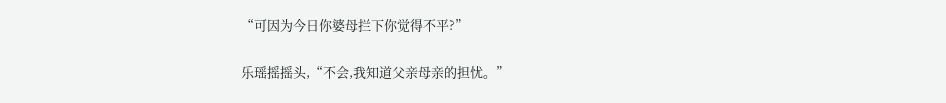“可因为今日你婆母拦下你觉得不平?”

乐瑶摇摇头,“不会,我知道父亲母亲的担忧。”